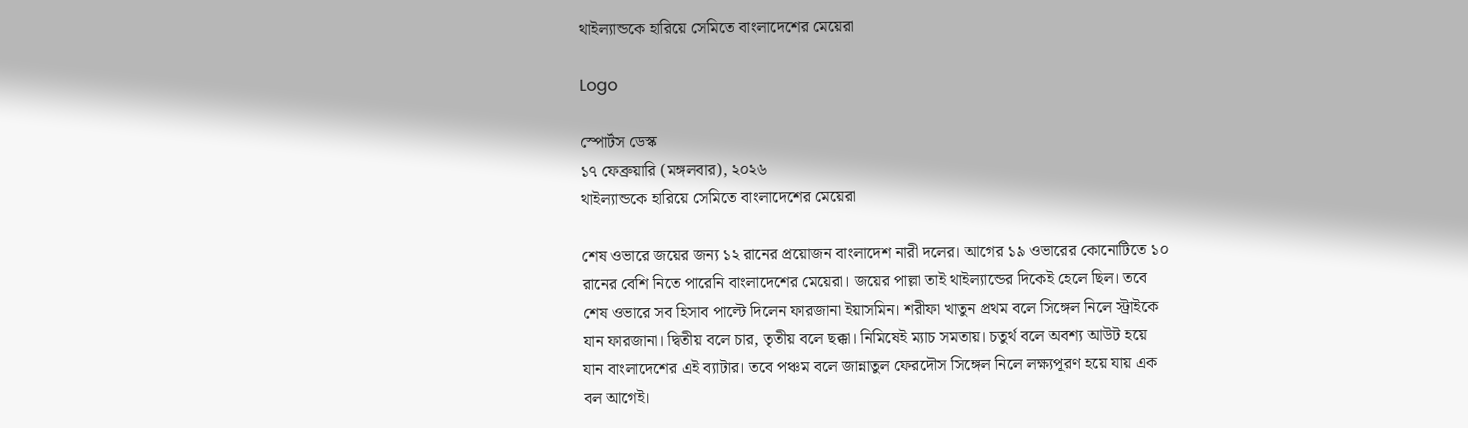থাইল্যান্ডকে হারিয়ে সেমিতে বাংলাদেশের মেয়েরা

Logo

স্পোর্টস ডেস্ক
১৭ ফেব্রুয়ারি (মঙ্গলবার), ২০২৬
থাইল্যান্ডকে হারিয়ে সেমিতে বাংলাদেশের মেয়েরা

শেষ ওভারে জয়ের জন্য ১২ রানের প্রয়োজন বাংলাদেশ নারী দলের। আগের ১৯ ওভারের কোনোটিতে ১০ রানের বেশি নিতে পারেনি বাংলাদেশের মেয়েরা। জয়ের পাল্লা তাই থাইল্যান্ডের দিকেই হেলে ছিল। তবে শেষ ওভারে সব হিসাব পাল্টে দিলেন ফারজানা ইয়াসমিন। শরীফা খাতুন প্রথম বলে সিঙ্গেল নিলে স্ট্রাইকে যান ফারজানা। দ্বিতীয় বলে চার, তৃতীয় বলে ছক্কা। নিমিষেই ম্যাচ সমতায়। চতুর্থ বলে অবশ্য আউট হয়ে যান বাংলাদেশের এই ব্যাটার। তবে পঞ্চম বলে জান্নাতুল ফেরদৌস সিঙ্গেল নিলে লক্ষ্যপূরণ হয়ে যায় এক বল আগেই।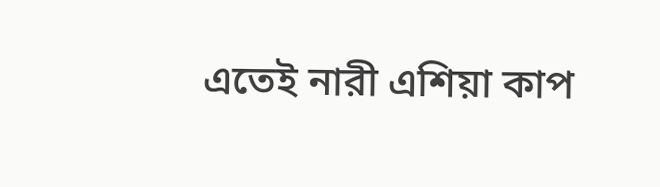এতেই নারী এশিয়া কাপ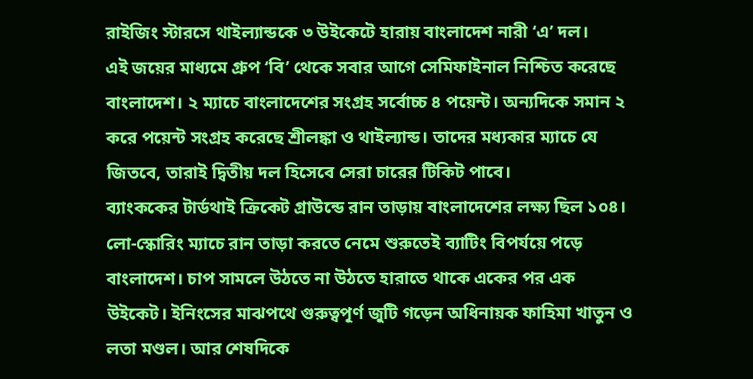রাইজিং স্টারসে থাইল্যান্ডকে ৩ উইকেটে হারায় বাংলাদেশ নারী ‘এ’ দল।
এই জয়ের মাধ্যমে গ্রুপ ‘বি’ থেকে সবার আগে সেমিফাইনাল নিশ্চিত করেছে বাংলাদেশ। ২ ম্যাচে বাংলাদেশের সংগ্রহ সর্বোচ্চ ৪ পয়েন্ট। অন্যদিকে সমান ২ করে পয়েন্ট সংগ্রহ করেছে শ্রীলঙ্কা ও থাইল্যান্ড। তাদের মধ্যকার ম্যাচে যে জিতবে, তারাই দ্বিতীয় দল হিসেবে সেরা চারের টিকিট পাবে।
ব্যাংককের টার্ডথাই ক্রিকেট গ্রাউন্ডে রান তাড়ায় বাংলাদেশের লক্ষ্য ছিল ১০৪। লো-স্কোরিং ম্যাচে রান তাড়া করতে নেমে শুরুতেই ব্যাটিং বিপর্যয়ে পড়ে বাংলাদেশ। চাপ সামলে উঠতে না উঠতে হারাতে থাকে একের পর এক উইকেট। ইনিংসের মাঝপথে গুরুত্বপূর্ণ জুটি গড়েন অধিনায়ক ফাহিমা খাতুন ও লতা মণ্ডল। আর শেষদিকে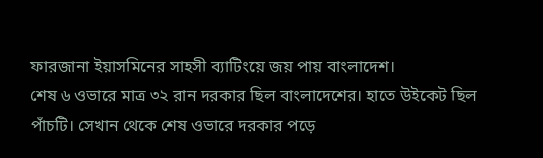ফারজানা ইয়াসমিনের সাহসী ব্যাটিংয়ে জয় পায় বাংলাদেশ।
শেষ ৬ ওভারে মাত্র ৩২ রান দরকার ছিল বাংলাদেশের। হাতে উইকেট ছিল পাঁচটি। সেখান থেকে শেষ ওভারে দরকার পড়ে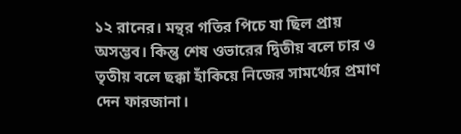১২ রানের। মন্থর গতির পিচে যা ছিল প্রায় অসম্ভব। কিন্তু শেষ ওভারের দ্বিতীয় বলে চার ও তৃতীয় বলে ছক্কা হাঁকিয়ে নিজের সামর্থ্যের প্রমাণ দেন ফারজানা।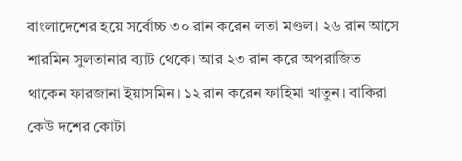বাংলাদেশের হয়ে সর্বোচ্চ ৩০ রান করেন লতা মণ্ডল। ২৬ রান আসে শারমিন সুলতানার ব্যাট থেকে। আর ২৩ রান করে অপরাজিত থাকেন ফারজানা ইয়াসমিন। ১২ রান করেন ফাহিমা খাতুন। বাকিরা কেউ দশের কোটা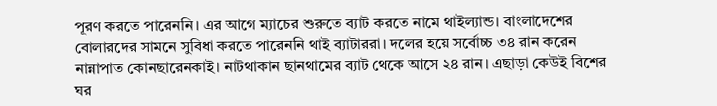পূরণ করতে পারেননি। এর আগে ম্যাচের শুরুতে ব্যাট করতে নামে থাইল্যান্ড। বাংলাদেশের বোলারদের সামনে সুবিধা করতে পারেননি থাই ব্যাটাররা। দলের হয়ে সর্বোচ্চ ৩৪ রান করেন নান্নাপাত কোনছারেনকাই। নাটথাকান ছানথামের ব্যাট থেকে আসে ২৪ রান। এছাড়া কেউই বিশের ঘর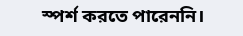স্পর্শ করতে পারেননি।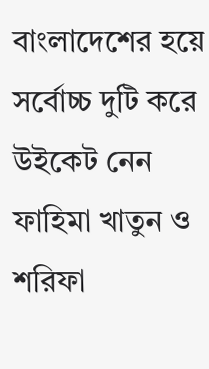বাংলাদেশের হয়ে সর্বোচ্চ দুটি করে উইকেট নেন ফাহিমা খাতুন ও শরিফা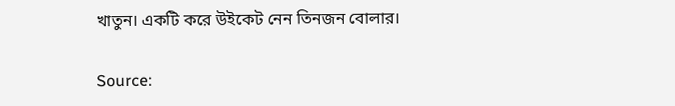খাতুন। একটি করে উইকেট নেন তিনজন বোলার।

Source: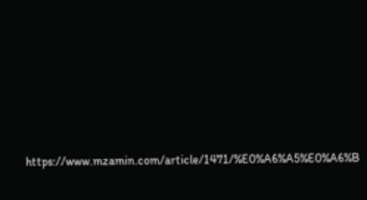https://www.mzamin.com/article/1471/%E0%A6%A5%E0%A6%B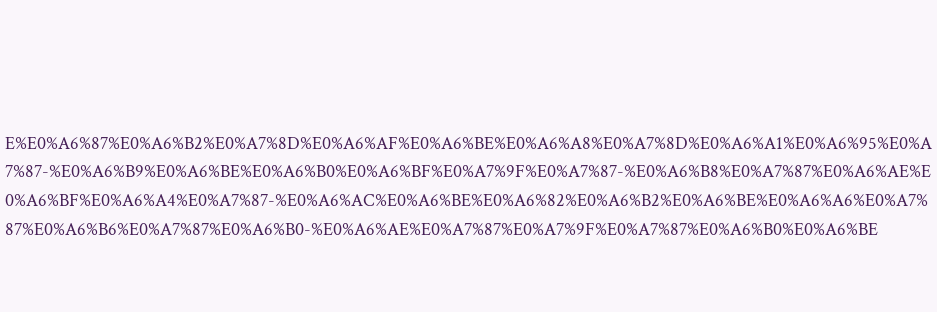E%E0%A6%87%E0%A6%B2%E0%A7%8D%E0%A6%AF%E0%A6%BE%E0%A6%A8%E0%A7%8D%E0%A6%A1%E0%A6%95%E0%A7%87-%E0%A6%B9%E0%A6%BE%E0%A6%B0%E0%A6%BF%E0%A7%9F%E0%A7%87-%E0%A6%B8%E0%A7%87%E0%A6%AE%E0%A6%BF%E0%A6%A4%E0%A7%87-%E0%A6%AC%E0%A6%BE%E0%A6%82%E0%A6%B2%E0%A6%BE%E0%A6%A6%E0%A7%87%E0%A6%B6%E0%A7%87%E0%A6%B0-%E0%A6%AE%E0%A7%87%E0%A7%9F%E0%A7%87%E0%A6%B0%E0%A6%BE